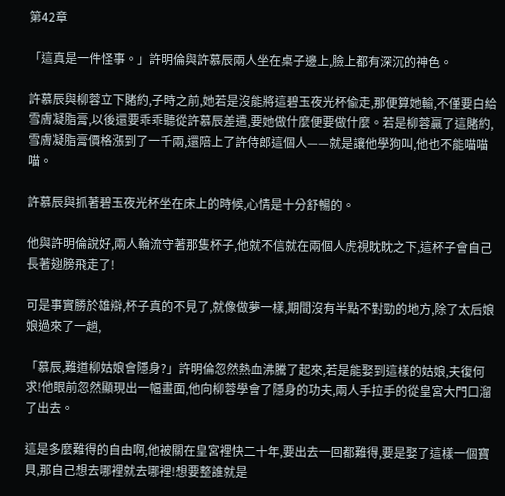第42章

「這真是一件怪事。」許明倫與許慕辰兩人坐在桌子邊上,臉上都有深沉的神色。

許慕辰與柳蓉立下賭約,子時之前,她若是沒能將這碧玉夜光杯偸走,那便算她輸,不僅要白給雪膚凝脂膏,以後還要乖乖聽從許慕辰差遣,要她做什麼便要做什麼。若是柳蓉贏了這賭約,雪膚凝脂膏價格漲到了一千兩,還陪上了許侍郎這個人——就是讓他學狗叫,他也不能喵喵喵。

許慕辰與抓著碧玉夜光杯坐在床上的時候,心情是十分舒暢的。

他與許明倫說好,兩人輪流守著那隻杯子,他就不信就在兩個人虎視眈眈之下,這杯子會自己長著翅膀飛走了!

可是事實勝於雄辯,杯子真的不見了,就像做夢一樣,期間沒有半點不對勁的地方,除了太后娘娘過來了一趟,

「慕辰,難道柳姑娘會隱身?」許明倫忽然熱血沸騰了起來,若是能娶到這樣的姑娘,夫復何求!他眼前忽然顯現出一幅畫面,他向柳蓉學會了隱身的功夫,兩人手拉手的從皇宮大門口溜了出去。

這是多麼難得的自由啊,他被關在皇宮裡快二十年,要出去一回都難得,要是娶了這樣一個寶貝,那自己想去哪裡就去哪裡!想要整誰就是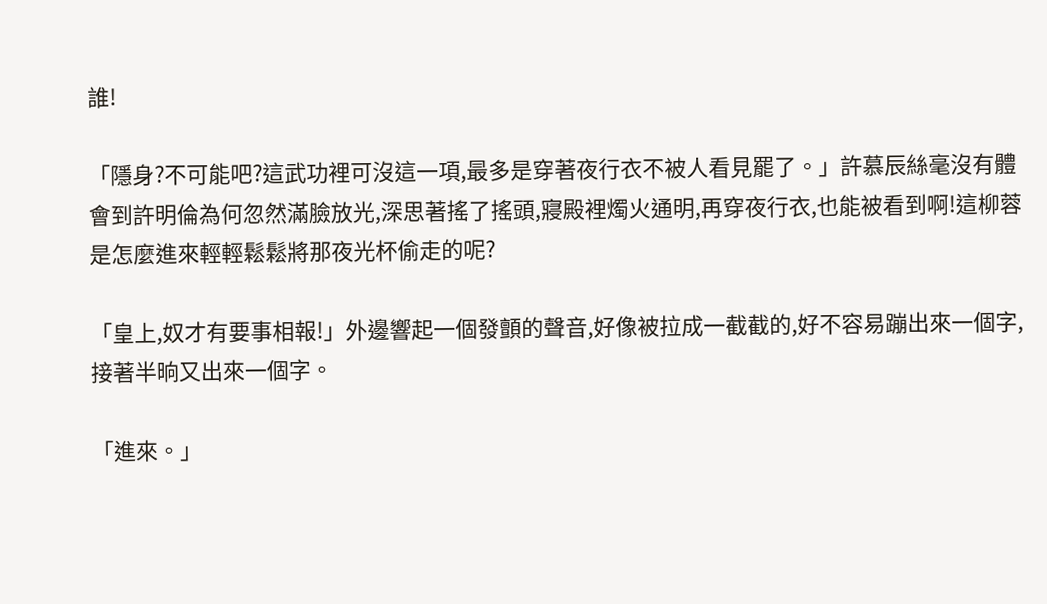誰!

「隱身?不可能吧?這武功裡可沒這一項,最多是穿著夜行衣不被人看見罷了。」許慕辰絲毫沒有體會到許明倫為何忽然滿臉放光,深思著搖了搖頭,寢殿裡燭火通明,再穿夜行衣,也能被看到啊!這柳蓉是怎麼進來輕輕鬆鬆將那夜光杯偷走的呢?

「皇上,奴才有要事相報!」外邊響起一個發顫的聲音,好像被拉成一截截的,好不容易蹦出來一個字,接著半晌又出來一個字。

「進來。」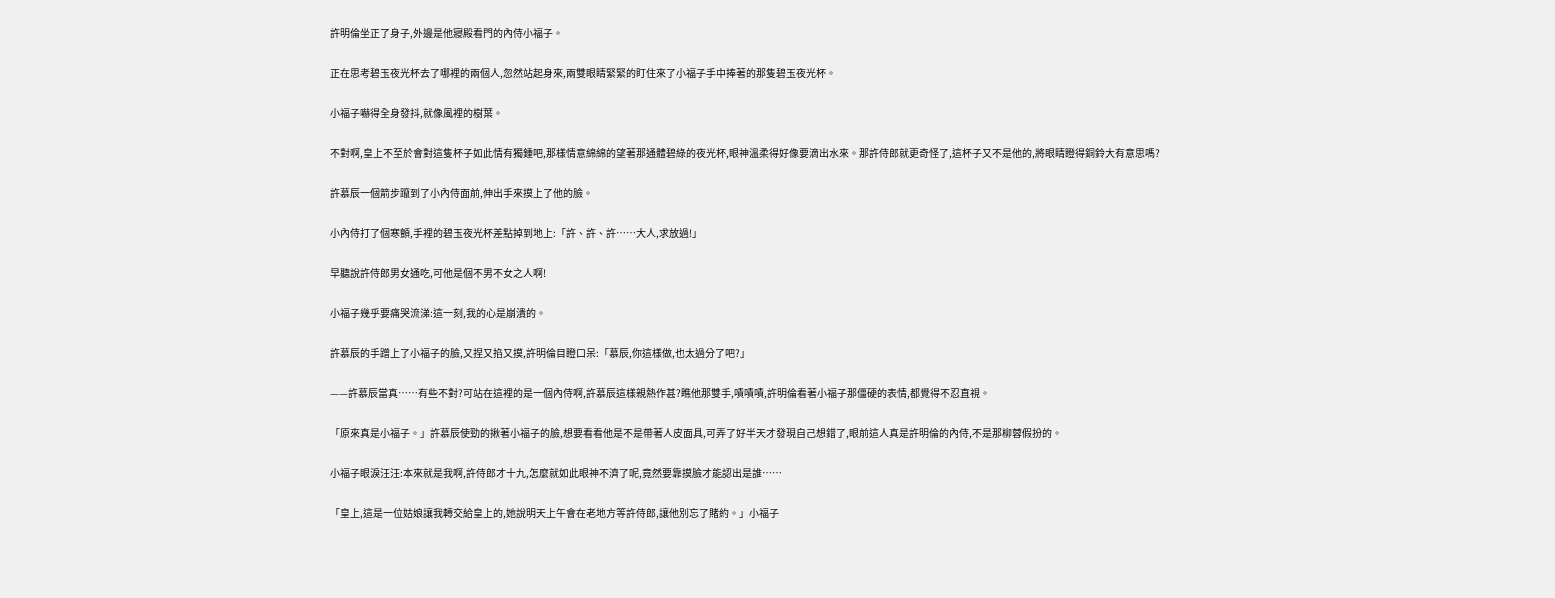許明倫坐正了身子,外邊是他寢殿看門的內侍小福子。

正在思考碧玉夜光杯去了哪裡的兩個人,忽然站起身來,兩雙眼睛緊緊的盯住來了小福子手中捧著的那隻碧玉夜光杯。

小福子嚇得全身發抖,就像風裡的樹葉。

不對啊,皇上不至於會對這隻杯子如此情有獨鍾吧,那樣情意綿綿的望著那通體碧綠的夜光杯,眼神溫柔得好像要滴出水來。那許侍郎就更奇怪了,這杯子又不是他的,將眼睛瞪得銅鈴大有意思嗎?

許慕辰一個箭步躥到了小內侍面前,伸出手來摸上了他的臉。

小內侍打了個寒顫,手裡的碧玉夜光杯差點掉到地上:「許、許、許……大人,求放過!」

早聽說許侍郎男女通吃,可他是個不男不女之人啊!

小福子幾乎要痛哭流涕:這一刻,我的心是崩潰的。

許慕辰的手蹭上了小福子的臉,又捏又掐又摸,許明倫目瞪口呆:「慕辰,你這樣做,也太過分了吧?」

——許慕辰當真……有些不對?可站在這裡的是一個內侍啊,許慕辰這樣親熱作甚?瞧他那雙手,嘖嘖嘖,許明倫看著小福子那僵硬的表情,都覺得不忍直視。

「原來真是小福子。」許慕辰使勁的揪著小福子的臉,想要看看他是不是帶著人皮面具,可弄了好半天才發現自己想錯了,眼前這人真是許明倫的內侍,不是那柳蓉假扮的。

小福子眼淚汪汪:本來就是我啊,許侍郎才十九,怎麼就如此眼神不濟了呢,竟然要靠摸臉才能認出是誰……

「皇上,這是一位姑娘讓我轉交給皇上的,她說明天上午會在老地方等許侍郎,讓他別忘了賭約。」小福子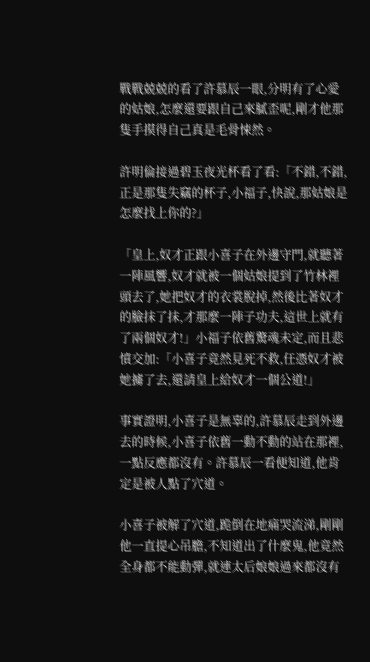戰戰兢兢的看了許慕辰一眼,分明有了心愛的姑娘,怎麼還要跟自己來膩歪呢,剛才他那隻手摸得自己真是毛骨悚然。

許明倫接過碧玉夜光杯看了看:「不錯,不錯,正是那隻失竊的杯子,小福子,快說,那姑娘是怎麼找上你的?」

「皇上,奴才正跟小喜子在外邊守門,就聽著一陣風響,奴才就被一個姑娘提到了竹林裡頭去了,她把奴才的衣裳脫掉,然後比著奴才的臉抹了抹,才那麼一陣子功夫,這世上就有了兩個奴才!」小福子依舊驚魂未定,而且悲憤交加:「小喜子竟然見死不救,任憑奴才被她擄了去,還請皇上給奴才一個公道!」

事實證明,小喜子是無辜的,許慕辰走到外邊去的時候,小喜子依舊一動不動的站在那裡,一點反應都沒有。許慕辰一看便知道,他肯定是被人點了穴道。

小喜子被解了穴道,跪倒在地痛哭流涕,剛剛他一直提心吊膽,不知道出了什麼鬼,他竟然全身都不能動彈,就連太后娘娘過來都沒有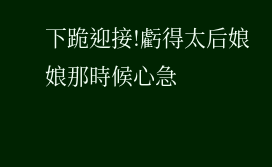下跪迎接!虧得太后娘娘那時候心急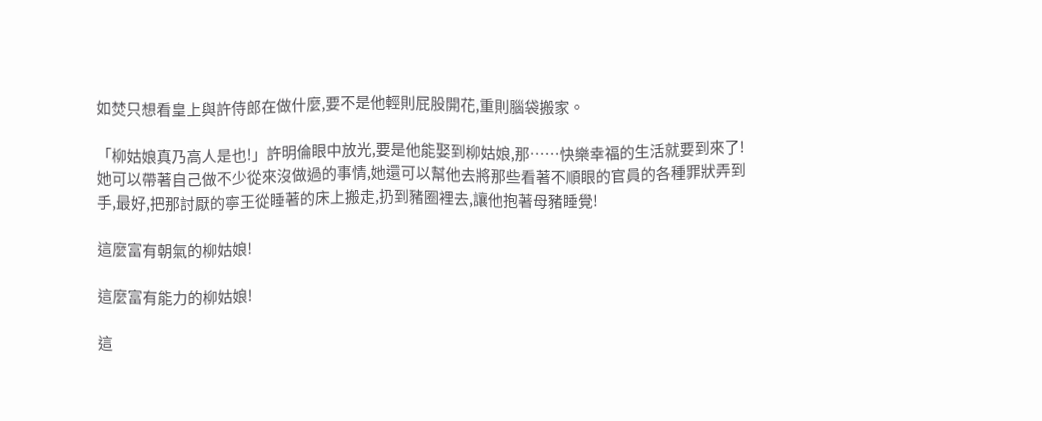如焚只想看皇上與許侍郎在做什麼,要不是他輕則屁股開花,重則腦袋搬家。

「柳姑娘真乃高人是也!」許明倫眼中放光,要是他能娶到柳姑娘,那……快樂幸福的生活就要到來了!她可以帶著自己做不少從來沒做過的事情,她還可以幫他去將那些看著不順眼的官員的各種罪狀弄到手,最好,把那討厭的寧王從睡著的床上搬走,扔到豬圈裡去,讓他抱著母豬睡覺!

這麼富有朝氣的柳姑娘!

這麼富有能力的柳姑娘!

這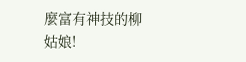麼富有神技的柳姑娘!